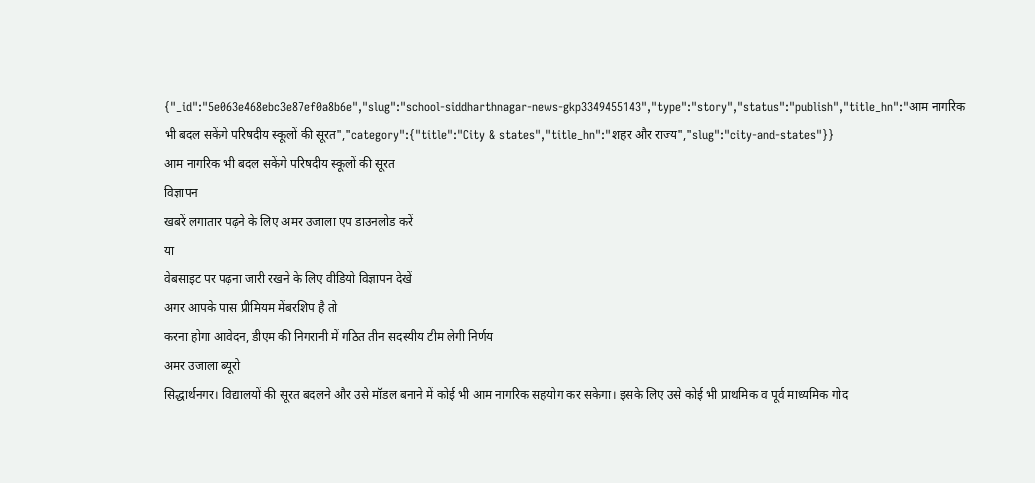{"_id":"5e063e468ebc3e87ef0a8b6e","slug":"school-siddharthnagar-news-gkp3349455143","type":"story","status":"publish","title_hn":"आम नागरिक भी बदल सकेंगे परिषदीय स्कूलों की सूरत","category":{"title":"City & states","title_hn":"शहर और राज्य","slug":"city-and-states"}}
आम नागरिक भी बदल सकेंगे परिषदीय स्कूलों की सूरत
विज्ञापन
खबरें लगातार पढ़ने के लिए अमर उजाला एप डाउनलोड करें
या
वेबसाइट पर पढ़ना जारी रखने के लिए वीडियो विज्ञापन देखें
अगर आपके पास प्रीमियम मेंबरशिप है तो
करना होगा आवेदन, डीएम की निगरानी में गठित तीन सदस्यीय टीम लेगी निर्णय
अमर उजाला ब्यूरो
सिद्धार्थनगर। विद्यालयों की सूरत बदलने और उसे मॉडल बनाने में कोई भी आम नागरिक सहयोग कर सकेगा। इसके लिए उसे कोई भी प्राथमिक व पूर्व माध्यमिक गोद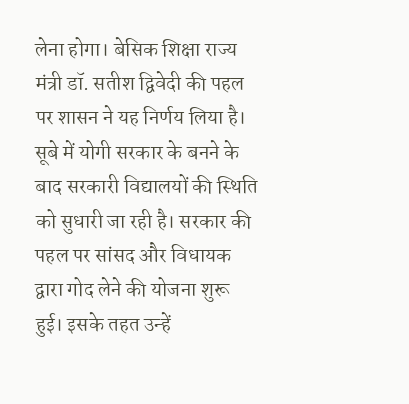लेना होगा। बेसिक शिक्षा राज्य मंत्री डॉ. सतीश द्विवेदी की पहल पर शासन ने यह निर्णय लिया है।
सूबे में योगी सरकार के बनने के बाद सरकारी विद्यालयों की स्थिति को सुधारी जा रही है। सरकार की पहल पर सांसद और विधायक द्वारा गोद लेने की योजना शुरू हुई। इसके तहत उन्हें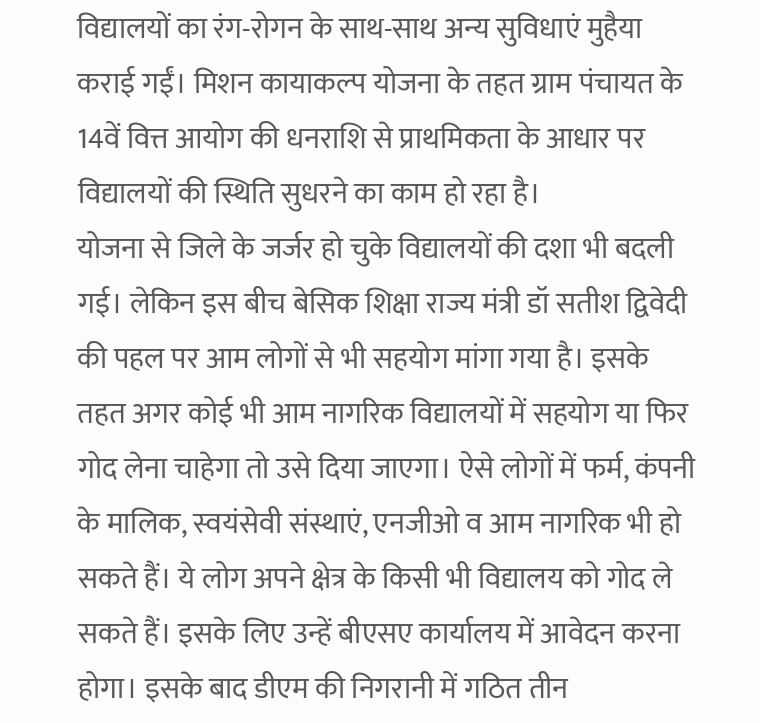विद्यालयों का रंग-रोगन के साथ-साथ अन्य सुविधाएं मुहैया कराई गईं। मिशन कायाकल्प योजना के तहत ग्राम पंचायत के 14वें वित्त आयोग की धनराशि से प्राथमिकता के आधार पर विद्यालयों की स्थिति सुधरने का काम हो रहा है।
योजना से जिले के जर्जर हो चुके विद्यालयों की दशा भी बदली गई। लेकिन इस बीच बेसिक शिक्षा राज्य मंत्री डॉ सतीश द्विवेदी की पहल पर आम लोगों से भी सहयोग मांगा गया है। इसके तहत अगर कोई भी आम नागरिक विद्यालयों में सहयोग या फिर गोद लेना चाहेगा तो उसे दिया जाएगा। ऐसे लोगों में फर्म, कंपनी के मालिक, स्वयंसेवी संस्थाएं, एनजीओ व आम नागरिक भी हो सकते हैं। ये लोग अपने क्षेत्र के किसी भी विद्यालय को गोद ले सकते हैं। इसके लिए उन्हें बीएसए कार्यालय में आवेदन करना होगा। इसके बाद डीएम की निगरानी में गठित तीन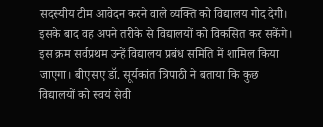सदस्यीय टीम आवेदन करने वाले व्यक्ति को विद्यालय गोद देगी। इसके बाद वह अपने तरीके से विद्यालयों को विकसित कर सकेंगे। इस क्रम सर्वप्रथम उन्हें विद्यालय प्रबंध समिति में शामिल किया जाएगा। बीएसए डॉ. सूर्यकांत त्रिपाठी ने बताया कि कुछ विद्यालयों को स्वयं सेवी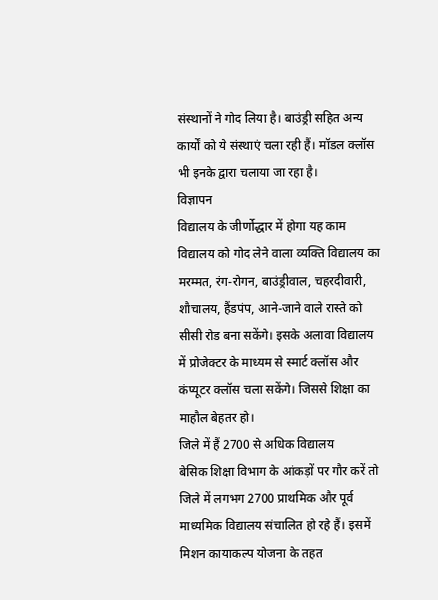संस्थानों ने गोद लिया है। बाउंड्री सहित अन्य कार्यों को ये संस्थाएं चला रही हैं। मॉडल क्लॉस भी इनके द्वारा चलाया जा रहा है।
विज्ञापन
विद्यालय के जीर्णोद्धार में होगा यह काम
विद्यालय को गोद लेने वाला व्यक्ति विद्यालय का मरम्मत, रंग-रोगन, बाउंड्रीवाल, चहरदीवारी, शौचालय, हैंडपंप, आने-जाने वाले रास्ते को सीसी रोड बना सकेंगे। इसके अलावा विद्यालय में प्रोजेक्टर के माध्यम से स्मार्ट क्लॉस और कंप्यूटर क्लॉस चला सकेंगे। जिससे शिक्षा का माहौल बेहतर हो।
जिले में हैं 2700 से अधिक विद्यालय
बेसिक शिक्षा विभाग के आंकड़ों पर गौर करें तो जिले में लगभग 2700 प्राथमिक और पूर्व माध्यमिक विद्यालय संचालित हो रहे हैं। इसमें मिशन कायाकल्प योजना के तहत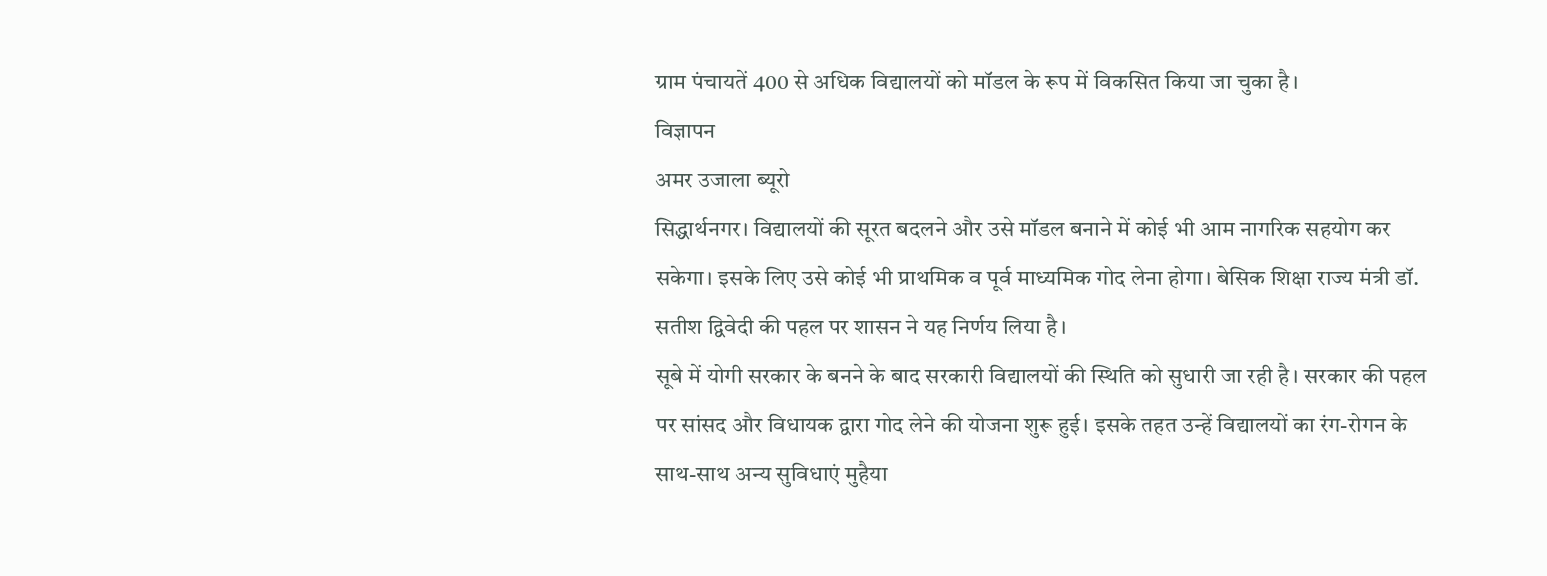ग्राम पंचायतें 400 से अधिक विद्यालयों को मॉडल के रूप में विकसित किया जा चुका है।
विज्ञापन
अमर उजाला ब्यूरो
सिद्धार्थनगर। विद्यालयों की सूरत बदलने और उसे मॉडल बनाने में कोई भी आम नागरिक सहयोग कर सकेगा। इसके लिए उसे कोई भी प्राथमिक व पूर्व माध्यमिक गोद लेना होगा। बेसिक शिक्षा राज्य मंत्री डॉ. सतीश द्विवेदी की पहल पर शासन ने यह निर्णय लिया है।
सूबे में योगी सरकार के बनने के बाद सरकारी विद्यालयों की स्थिति को सुधारी जा रही है। सरकार की पहल पर सांसद और विधायक द्वारा गोद लेने की योजना शुरू हुई। इसके तहत उन्हें विद्यालयों का रंग-रोगन के साथ-साथ अन्य सुविधाएं मुहैया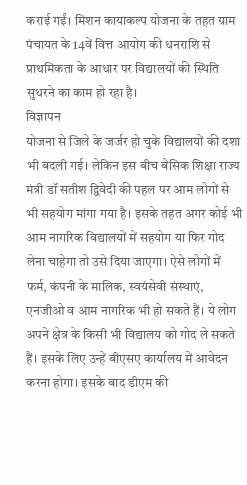कराई गईं। मिशन कायाकल्प योजना के तहत ग्राम पंचायत के 14वें वित्त आयोग की धनराशि से प्राथमिकता के आधार पर विद्यालयों की स्थिति सुधरने का काम हो रहा है।
विज्ञापन
योजना से जिले के जर्जर हो चुके विद्यालयों की दशा भी बदली गई। लेकिन इस बीच बेसिक शिक्षा राज्य मंत्री डॉ सतीश द्विवेदी की पहल पर आम लोगों से भी सहयोग मांगा गया है। इसके तहत अगर कोई भी आम नागरिक विद्यालयों में सहयोग या फिर गोद लेना चाहेगा तो उसे दिया जाएगा। ऐसे लोगों में फर्म, कंपनी के मालिक, स्वयंसेवी संस्थाएं, एनजीओ व आम नागरिक भी हो सकते हैं। ये लोग अपने क्षेत्र के किसी भी विद्यालय को गोद ले सकते हैं। इसके लिए उन्हें बीएसए कार्यालय में आवेदन करना होगा। इसके बाद डीएम की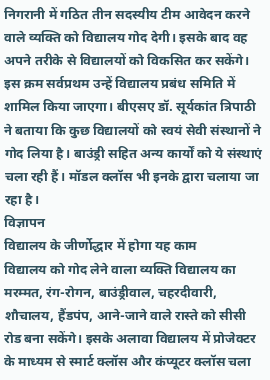निगरानी में गठित तीन सदस्यीय टीम आवेदन करने वाले व्यक्ति को विद्यालय गोद देगी। इसके बाद वह अपने तरीके से विद्यालयों को विकसित कर सकेंगे। इस क्रम सर्वप्रथम उन्हें विद्यालय प्रबंध समिति में शामिल किया जाएगा। बीएसए डॉ. सूर्यकांत त्रिपाठी ने बताया कि कुछ विद्यालयों को स्वयं सेवी संस्थानों ने गोद लिया है। बाउंड्री सहित अन्य कार्यों को ये संस्थाएं चला रही हैं। मॉडल क्लॉस भी इनके द्वारा चलाया जा रहा है।
विज्ञापन
विद्यालय के जीर्णोद्धार में होगा यह काम
विद्यालय को गोद लेने वाला व्यक्ति विद्यालय का मरम्मत, रंग-रोगन, बाउंड्रीवाल, चहरदीवारी, शौचालय, हैंडपंप, आने-जाने वाले रास्ते को सीसी रोड बना सकेंगे। इसके अलावा विद्यालय में प्रोजेक्टर के माध्यम से स्मार्ट क्लॉस और कंप्यूटर क्लॉस चला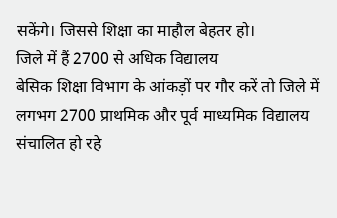सकेंगे। जिससे शिक्षा का माहौल बेहतर हो।
जिले में हैं 2700 से अधिक विद्यालय
बेसिक शिक्षा विभाग के आंकड़ों पर गौर करें तो जिले में लगभग 2700 प्राथमिक और पूर्व माध्यमिक विद्यालय संचालित हो रहे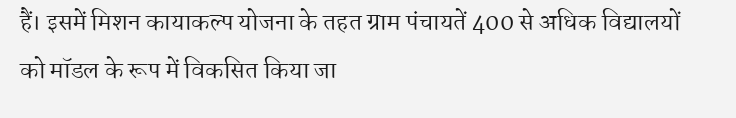हैं। इसमें मिशन कायाकल्प योजना के तहत ग्राम पंचायतें 400 से अधिक विद्यालयों को मॉडल के रूप में विकसित किया जा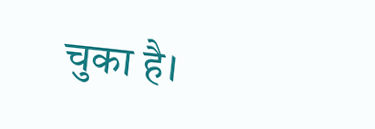चुका है।